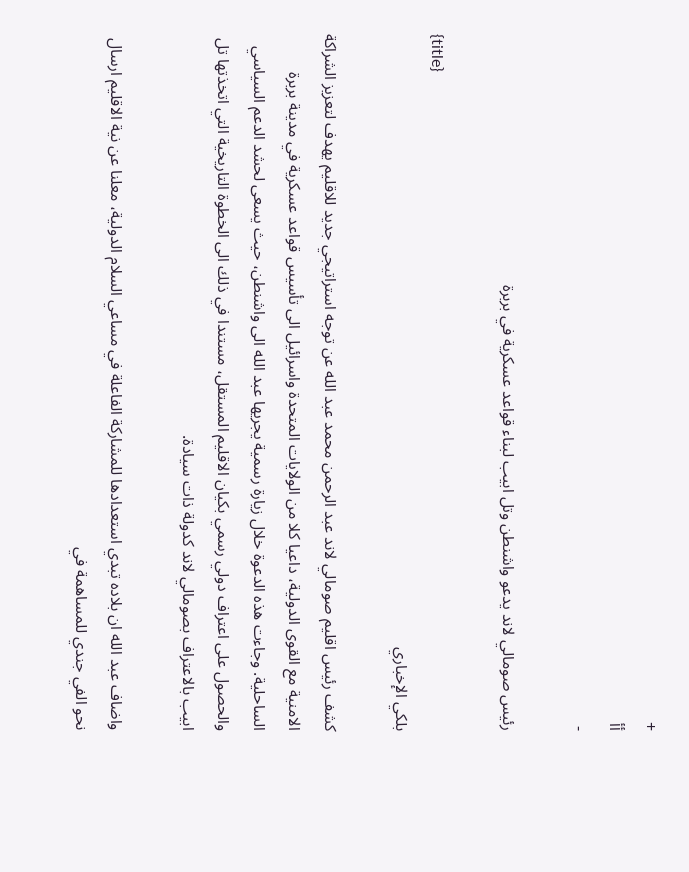+
أأ
-

رئيس صومالي لاند يدعو واشنطن وتل ابيب لبناء قواعد عسكرية في بربرة

{title}
بلكي الإخباري

كشف رئيس اقليم صومالي لاند عبد الرحمن محمد عبد الله عن توجه استراتيجي جديد للاقليم يهدف لتعزيز الشراكة الامنية مع القوى الدولية، داعيا كلا من الولايات المتحدة واسرائيل الى تأسيس قواعد عسكرية في مدينة بربرة الساحلية. وجاءت هذه الدعوة خلال زيارة رسمية يجريها عبد الله الى واشنطن، حيث يسعى لحشد الدعم السياسي والحصول على اعتراف دولي رسمي بكيان الاقليم المستقل، مستندا في ذلك الى الخطوة التاريخية التي اتخذتها تل ابيب بالاعتراف بصومالي لاند كدولة ذات سيادة.

واضاف عبد الله ان بلاده تبدي استعدادها للمشاركة الفاعلة في مساعي السلام الدولية، معلنا عن نية الاقليم ارسال نحو الفي جندي للمساهمة في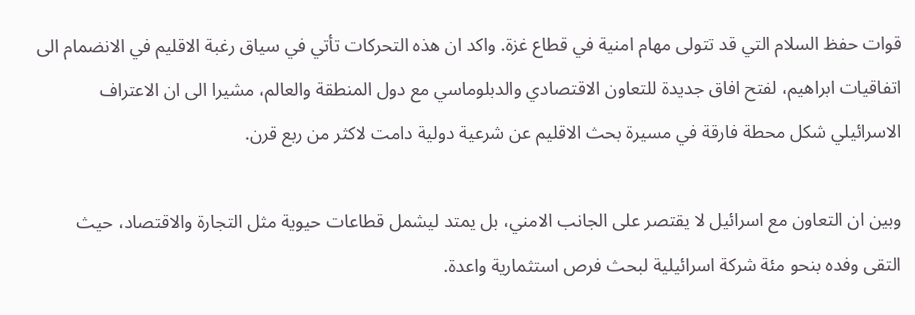قوات حفظ السلام التي قد تتولى مهام امنية في قطاع غزة. واكد ان هذه التحركات تأتي في سياق رغبة الاقليم في الانضمام الى اتفاقيات ابراهيم، لفتح افاق جديدة للتعاون الاقتصادي والدبلوماسي مع دول المنطقة والعالم، مشيرا الى ان الاعتراف الاسرائيلي شكل محطة فارقة في مسيرة بحث الاقليم عن شرعية دولية دامت لاكثر من ربع قرن.

وبين ان التعاون مع اسرائيل لا يقتصر على الجانب الامني، بل يمتد ليشمل قطاعات حيوية مثل التجارة والاقتصاد، حيث التقى وفده بنحو مئة شركة اسرائيلية لبحث فرص استثمارية واعدة.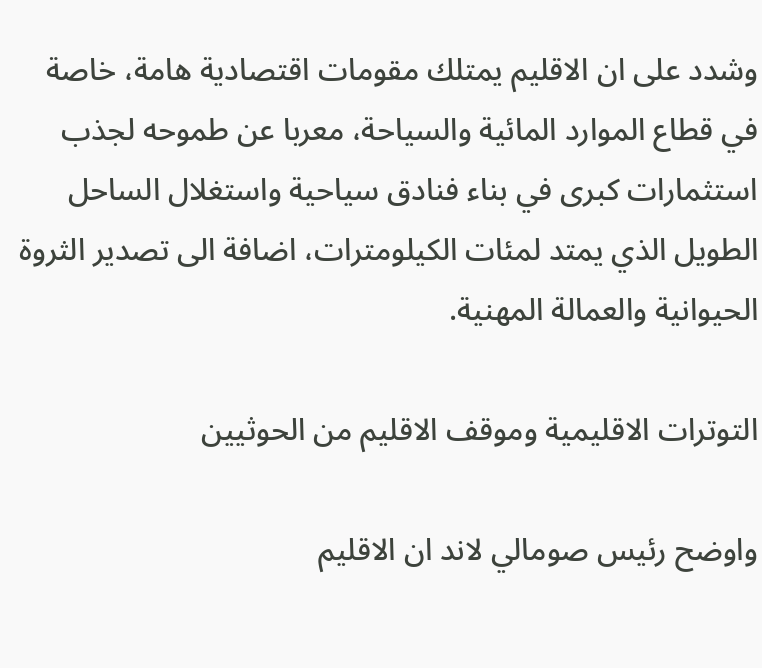وشدد على ان الاقليم يمتلك مقومات اقتصادية هامة، خاصة في قطاع الموارد المائية والسياحة، معربا عن طموحه لجذب استثمارات كبرى في بناء فنادق سياحية واستغلال الساحل الطويل الذي يمتد لمئات الكيلومترات، اضافة الى تصدير الثروة الحيوانية والعمالة المهنية.

التوترات الاقليمية وموقف الاقليم من الحوثيين

واوضح رئيس صومالي لاند ان الاقليم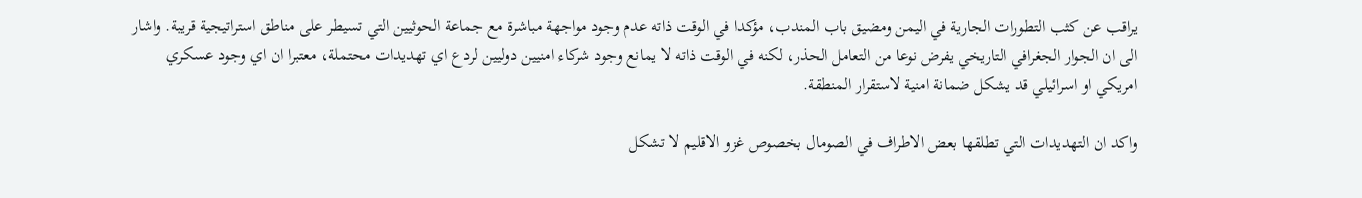يراقب عن كثب التطورات الجارية في اليمن ومضيق باب المندب، مؤكدا في الوقت ذاته عدم وجود مواجهة مباشرة مع جماعة الحوثيين التي تسيطر على مناطق استراتيجية قريبة. واشار الى ان الجوار الجغرافي التاريخي يفرض نوعا من التعامل الحذر، لكنه في الوقت ذاته لا يمانع وجود شركاء امنيين دوليين لردع اي تهديدات محتملة، معتبرا ان اي وجود عسكري امريكي او اسرائيلي قد يشكل ضمانة امنية لاستقرار المنطقة.

واكد ان التهديدات التي تطلقها بعض الاطراف في الصومال بخصوص غزو الاقليم لا تشكل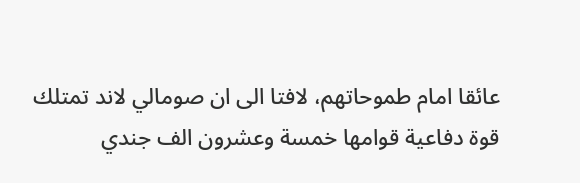عائقا امام طموحاتهم، لافتا الى ان صومالي لاند تمتلك قوة دفاعية قوامها خمسة وعشرون الف جندي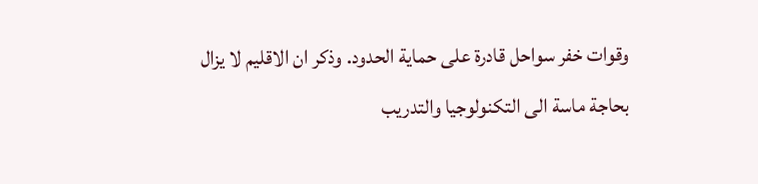وقوات خفر سواحل قادرة على حماية الحدود. وذكر ان الاقليم لا يزال بحاجة ماسة الى التكنولوجيا والتدريب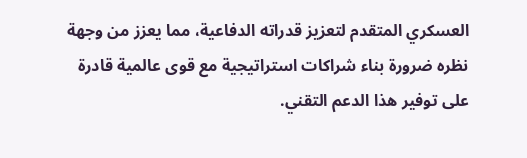العسكري المتقدم لتعزيز قدراته الدفاعية، مما يعزز من وجهة نظره ضرورة بناء شراكات استراتيجية مع قوى عالمية قادرة على توفير هذا الدعم التقني.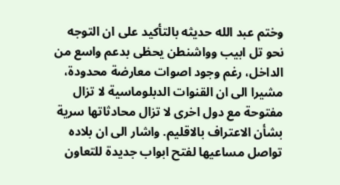وختم عبد الله حديثه بالتأكيد على ان التوجه نحو تل ابيب وواشنطن يحظى بدعم واسع من الداخل، رغم وجود اصوات معارضة محدودة، مشيرا الى ان القنوات الدبلوماسية لا تزال مفتوحة مع دول اخرى لا تزال محادثاتها سرية بشأن الاعتراف بالاقليم. واشار الى ان بلاده تواصل مساعيها لفتح ابواب جديدة للتعاون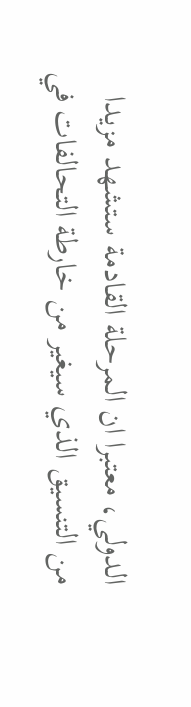الدولي، معتبرا ان المرحلة القادمة ستشهد مزيدا من التنسيق الذي سيغير من خارطة التحالفات في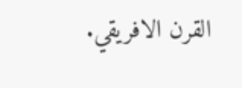القرن الافريقي.